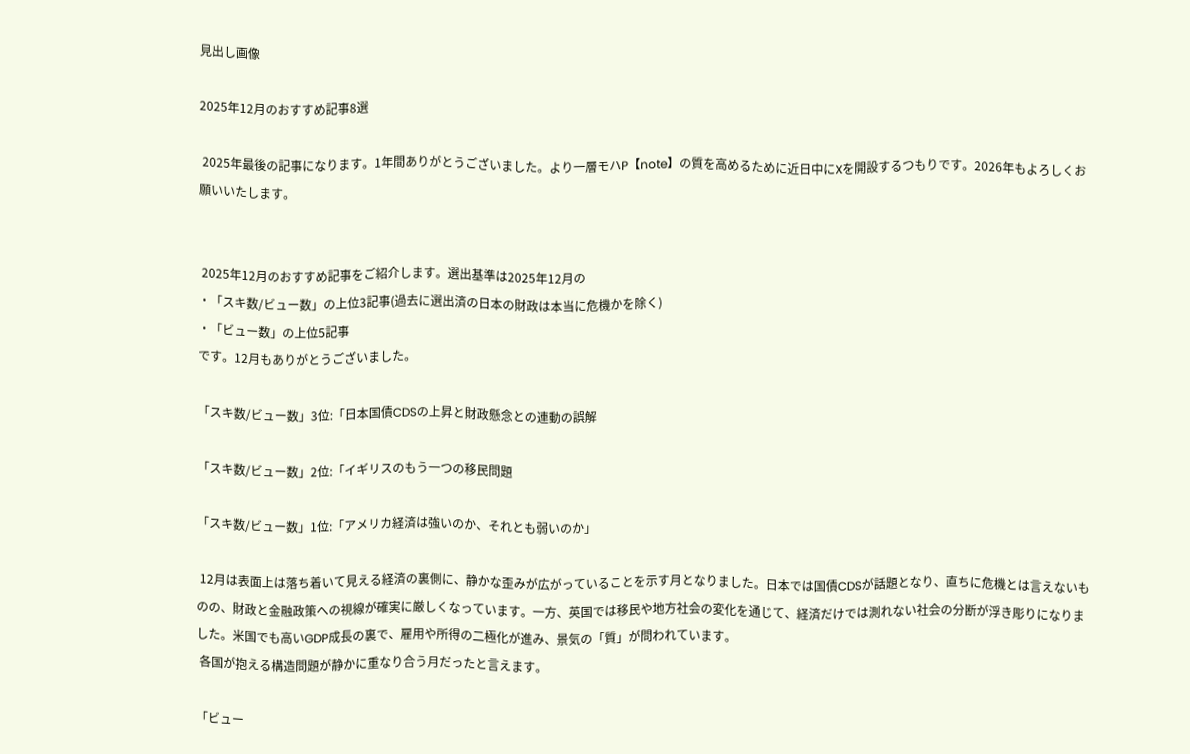見出し画像

2025年12月のおすすめ記事8選

 2025年最後の記事になります。1年間ありがとうございました。より一層モハP【note】の質を高めるために近日中にXを開設するつもりです。2026年もよろしくお願いいたします。


 2025年12月のおすすめ記事をご紹介します。選出基準は2025年12月の
・「スキ数/ビュー数」の上位3記事(過去に選出済の日本の財政は本当に危機かを除く)
・「ビュー数」の上位5記事
です。12月もありがとうございました。

「スキ数/ビュー数」3位:「日本国債CDSの上昇と財政懸念との連動の誤解

「スキ数/ビュー数」2位:「イギリスのもう一つの移民問題

「スキ数/ビュー数」1位:「アメリカ経済は強いのか、それとも弱いのか」

 12月は表面上は落ち着いて見える経済の裏側に、静かな歪みが広がっていることを示す月となりました。日本では国債CDSが話題となり、直ちに危機とは言えないものの、財政と金融政策への視線が確実に厳しくなっています。一方、英国では移民や地方社会の変化を通じて、経済だけでは測れない社会の分断が浮き彫りになりました。米国でも高いGDP成長の裏で、雇用や所得の二極化が進み、景気の「質」が問われています。
 各国が抱える構造問題が静かに重なり合う月だったと言えます。

「ビュー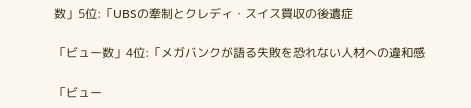数」5位:「UBSの牽制とクレディ・スイス買収の後遺症

「ビュー数」4位:「メガバンクが語る失敗を恐れない人材への違和感

「ビュー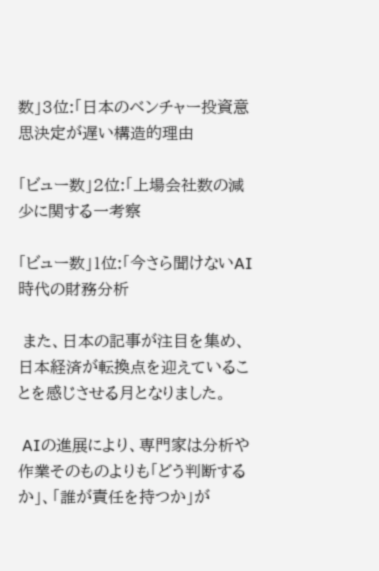数」3位:「日本のベンチャー投資意思決定が遅い構造的理由

「ビュー数」2位:「上場会社数の減少に関する一考察

「ビュー数」1位:「今さら聞けないAI時代の財務分析

 また、日本の記事が注目を集め、日本経済が転換点を迎えていることを感じさせる月となりました。

 AIの進展により、専門家は分析や作業そのものよりも「どう判断するか」、「誰が責任を持つか」が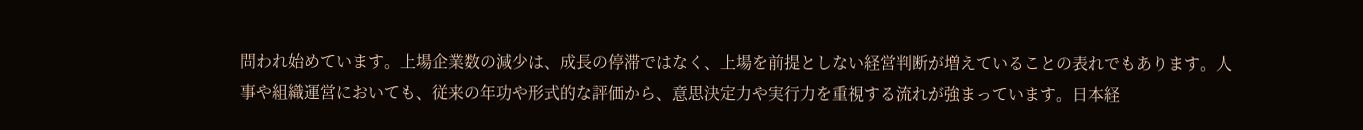問われ始めています。上場企業数の減少は、成長の停滞ではなく、上場を前提としない経営判断が増えていることの表れでもあります。人事や組織運営においても、従来の年功や形式的な評価から、意思決定力や実行力を重視する流れが強まっています。日本経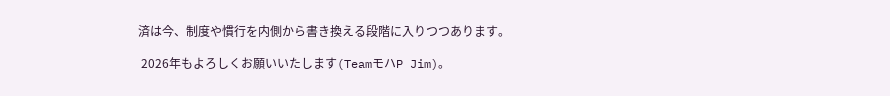済は今、制度や慣行を内側から書き換える段階に入りつつあります。

 2026年もよろしくお願いいたします(TeamモハP Jim)。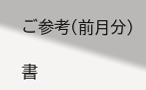ご参考(前月分)

書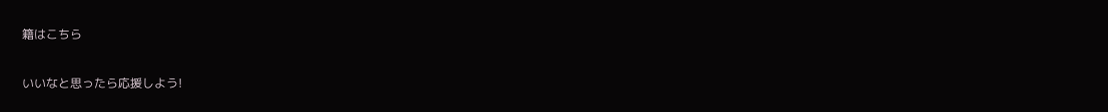籍はこちら

いいなと思ったら応援しよう!